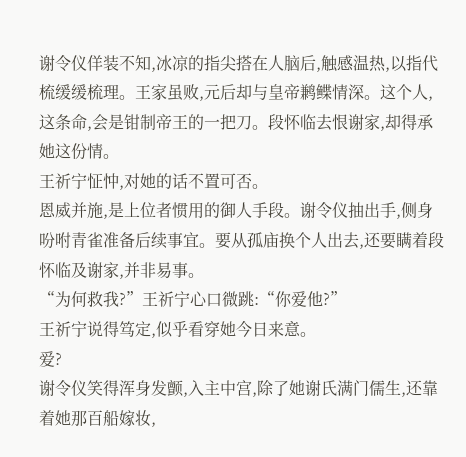谢令仪佯装不知,冰凉的指尖搭在人脑后,触感温热,以指代梳缓缓梳理。王家虽败,元后却与皇帝鹣鲽情深。这个人,这条命,会是钳制帝王的一把刀。段怀临去恨谢家,却得承她这份情。
王祈宁怔忡,对她的话不置可否。
恩威并施,是上位者惯用的御人手段。谢令仪抽出手,侧身吩咐青雀准备后续事宜。要从孤庙换个人出去,还要瞒着段怀临及谢家,并非易事。
“为何救我?”王祈宁心口微跳:“你爱他?”
王祈宁说得笃定,似乎看穿她今日来意。
爱?
谢令仪笑得浑身发颤,入主中宫,除了她谢氏满门儒生,还靠着她那百船嫁妆,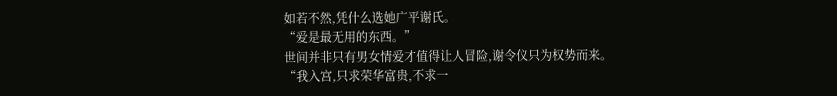如若不然,凭什么选她广平谢氏。
“爱是最无用的东西。”
世间并非只有男女情爱才值得让人冒险,谢令仪只为权势而来。
“我入宫,只求荣华富贵,不求一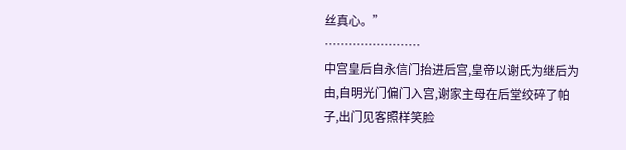丝真心。”
……………………
中宫皇后自永信门抬进后宫,皇帝以谢氏为继后为由,自明光门偏门入宫,谢家主母在后堂绞碎了帕子,出门见客照样笑脸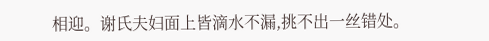相迎。谢氏夫妇面上皆滴水不漏,挑不出一丝错处。